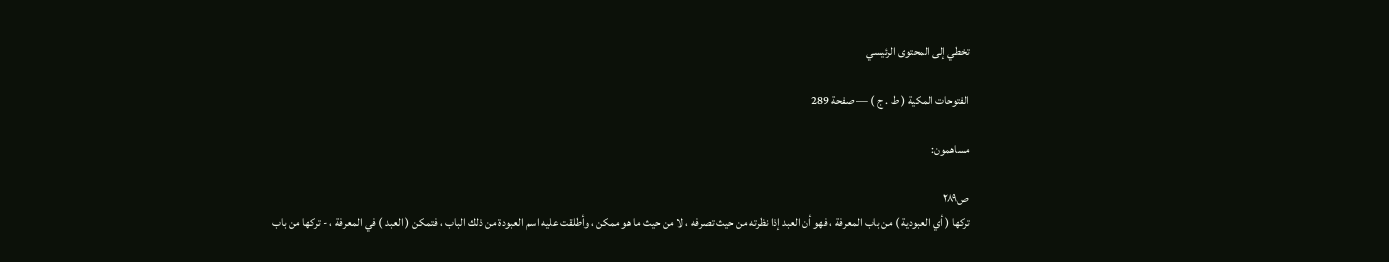تخطي إلى المحتوى الرئيسي

الفتوحات المكية ( ط . ج ) — صفحة 289

مساهمون:

ص٢٨٩
تركها ( أي العبودية ) من باب المعرفة ، فهو أن العبد إذا نظرته من حيث تصرفه ، لا من حيث ما هو ممكن ، وأطلقت عليه اسم العبودة من ذلك الباب ، فتمكن ( العبد ) في المعرفة ، - تركها من باب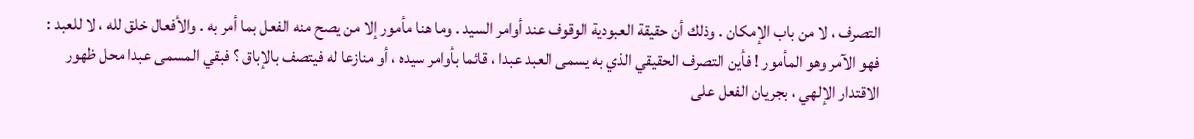التصرف ، لا من باب الإمكان . وذلك أن حقيقة العبودية الوقوف عند أوامر السيد . وما هنا مأمور إلا من يصح منه الفعل بما أمر به . والأفعال خلق لله ، لا للعبد : فهو الآمر وهو المأمور ! فأين التصرف الحقيقي الذي به يسمى العبد عبدا ، قائما بأوامر سيده ، أو منازعا له فيتصف بالإباق ؟ فبقي المسمى عبدا محل ظهور الاقتدار الإلهي ، بجريان الفعل على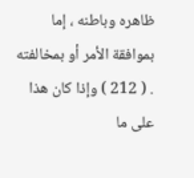ظاهره وباطنه ، إما بموافقة الأمر أو بمخالفته . ( 212 ) وإذا كان هذا على ما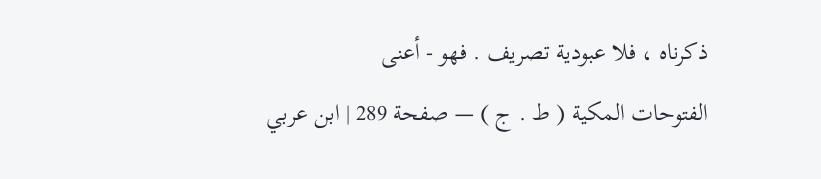ذكرناه ، فلا عبودية تصريف . فهو - أعنى
الفتوحات المكية ( ط . ج ) — صفحة 289 | ابن عربي